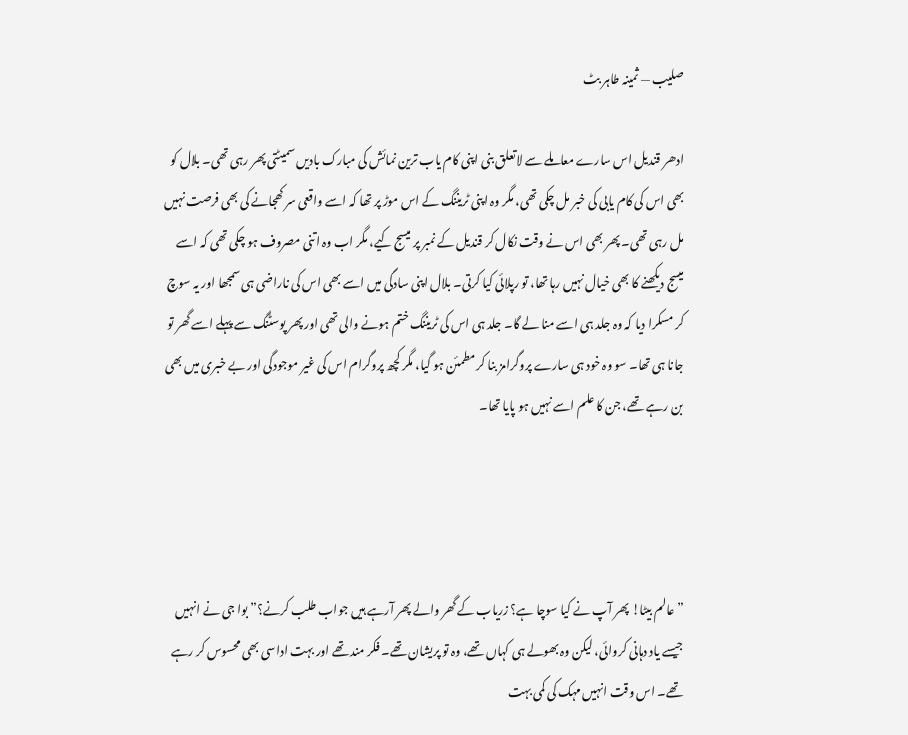صلیب — ثمینہ طاہر بٹ

ادھر قندیل اس سارے معاملے سے لاتعلق بنی اپنی کام یاب ترین نمائش کی مبارک بادیں سمیٹتی پھر رہی تھی۔ بلال کو بھی اس کی کام یابی کی خبر مل چکی تھی، مگر وہ اپنی ٹریننگ کے اس موڑ پر تھا کہ اسے واقعی سر کھجانے کی بھی فرصت نہیں مل رہی تھی۔ پھر بھی اس نے وقت نکال کر قندیل کے نمبر پر میسج کیے، مگر اب وہ اتنی مصروف ہو چکی تھی کہ اسے میسج دیکھنے کا بھی خیال نہیں رہا تھا، تو رپلائی کیا کرتی۔ بلال اپنی سادگی میں اسے بھی اس کی ناراضی ہی سمجھا اور یہ سوچ کر مسکرا دیا کہ وہ جلد ہی اسے منا لے گا۔ جلد ہی اس کی ٹریننگ ختم ہونے والی تھی اور پھر پوسٹنگ سے پہلے اسے گھر تو جانا ہی تھا۔ سو وہ خود ہی سارے پروگرامز بنا کر مطمئن ہو گیا، مگر کچھ پروگرام اس کی غیر موجودگی اور بے خبری میں بھی بن رہے تھے، جن کا علم اسے نہیں ہو پایا تھا۔




”عالم بیٹا! پھر آپ نے کیا سوچا ہے؟ زریاب کے گھر والے پھر آرہے ہیں جواب طلب کرنے؟” بوا جی نے انہیں جیسے یاد دہانی کروائی، لیکن وہ بھولے ہی کہاں تھے، وہ تو پریشان تھے۔ فکر مند تھے اور بہت اداسی بھی محسوس کر رہے تھے۔ اس وقت انہیں مہک کی کمی بہت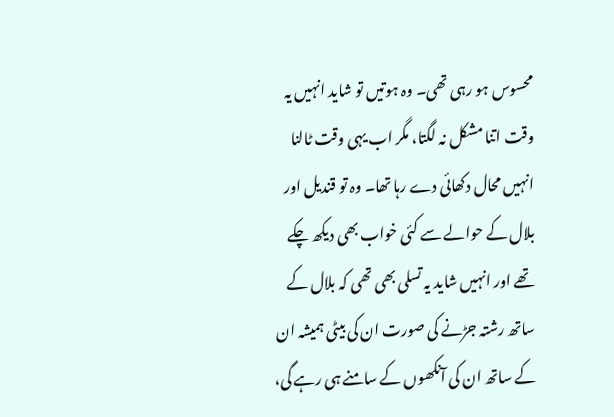محسوس ہو رہی تھی۔ وہ ہوتیں تو شاید انہیں یہ وقت اتنا مشکل نہ لگتا، مگر اب یہی وقت ٹالنا انہیں محال دکھائی دے رہا تھا۔ وہ تو قندیل اور بلال کے حوالے سے کئی خواب بھی دیکھ چکے تھے اور انہیں شاید یہ تسلی بھی تھی کہ بلال کے ساتھ رشتہ جڑنے کی صورت ان کی بیٹی ہمیشہ ان کے ساتھ ان کی آنکھوں کے سامنے ہی رہے گی،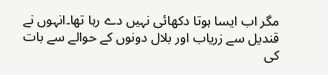مگر اب ایسا ہوتا دکھائی نہیں دے رہا تھا۔انہوں نے قندیل سے زریاب اور بلال دونوں کے حوالے سے بات کی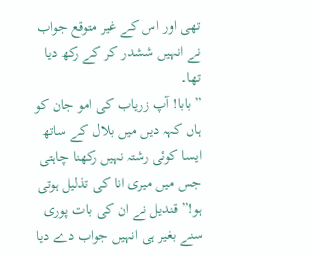تھی اور اس کے غیر متوقع جواب نے انہیں ششدر کر کے رکھ دیا تھا۔
”بابا! آپ زریاب کی امو جان کو ہاں کہہ دیں میں بلال کے ساتھ ایسا کوئی رشتہ نہیں رکھنا چاہتی جس میں میری انا کی تذلیل ہوتی ہو!” قندیل نے ان کی بات پوری سنے بغیر ہی انہیں جواب دے دیا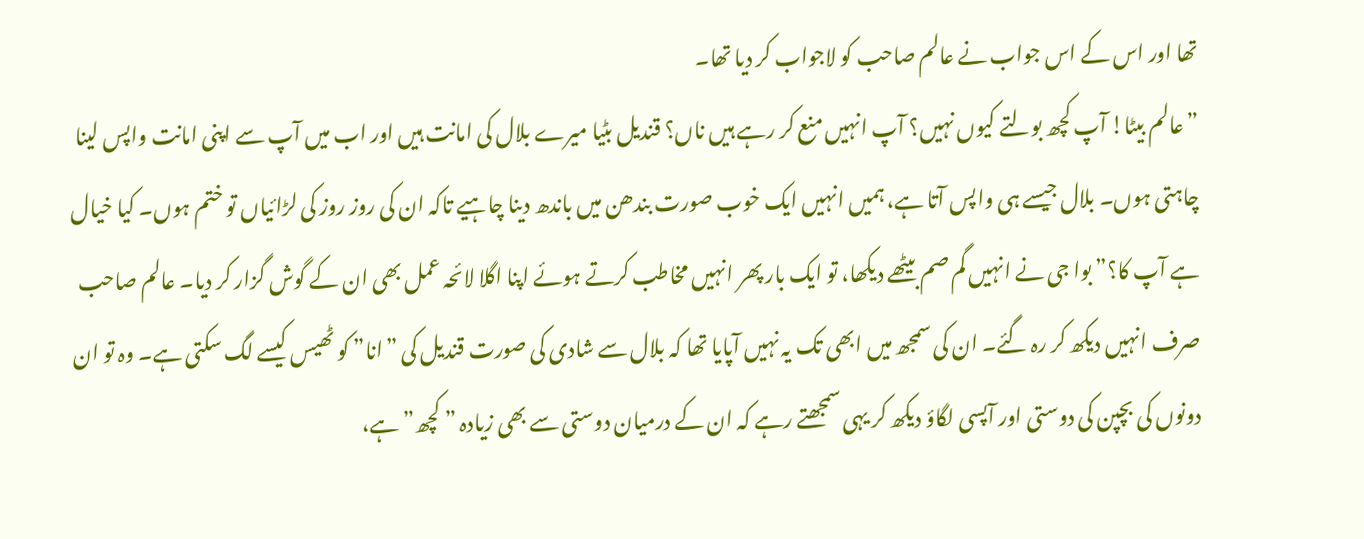تھا اور اس کے اس جواب نے عالم صاحب کو لاجواب کر دیا تھا۔
”عالم بیٹا! آپ کچھ بولتے کیوں نہیں؟ آپ انہیں منع کر رہے ہیں ناں؟ قندیل بٹیا میرے بلال کی امانت ہیں اور اب میں آپ سے اپنی امانت واپس لینا چاہتی ہوں۔ بلال جیسے ہی واپس آتا ہے، ہمیں انہیں ایک خوب صورت بندھن میں باندھ دینا چاہیے تاکہ ان کی روز روز کی لڑائیاں تو ختم ہوں۔ کیا خیال ہے آپ کا؟” بوا جی نے انہیں گم صم بیٹھے دیکھا، تو ایک بار پھر انہیں مخاطب کرتے ہوئے اپنا اگلا لائحہ عمل بھی ان کے گوش گزار کر دیا۔ عالم صاحب صرف انہیں دیکھ کر رہ گئے۔ ان کی سمجھ میں ابھی تک یہ نہیں آپایا تھا کہ بلال سے شادی کی صورت قندیل کی ”انا” کو ٹھیس کیسے لگ سکتی ہے۔ وہ تو ان دونوں کی بچپن کی دوستی اور آپسی لگاؤ دیکھ کر یہی سمجھتے رہے کہ ان کے درمیان دوستی سے بھی زیادہ ” کچھ” ہے،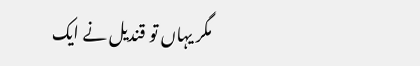مگر یہاں تو قندیل نے ایک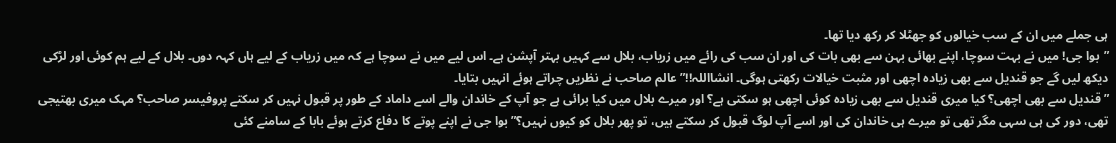ہی جملے میں ان کے سب خیالوں کو جھٹلا کر رکھ دیا تھا۔
”بوا جی! میں نے بہت سوچا، اپنے بھائی بہن سے بھی بات کی اور ان سب کی رائے میں زریاب، بلال سے کہیں بہتر آپشن ہے۔ اس لیے میں نے سوچا ہے کہ میں زریاب کے لیے ہاں کہہ دوں۔ بلال کے لیے ہم کوئی اور لڑکی دیکھ لیں گے جو قندیل سے بھی زیادہ اچھی اور مثبت خیالات رکھتی ہوگی۔ انشااللہ!!” عالم صاحب نے نظریں چراتے ہوئے انہیں بتایا۔
” قندیل سے بھی اچھی؟ کیا میری قندیل سے بھی زیادہ کوئی اچھی ہو سکتی ہے؟ اور میرے بلال میں کیا برائی ہے جو آپ کے خاندان والے اسے داماد کے طور پر قبول نہیں کر سکتے پروفیسر صاحب؟ مہک میری بھتیجی تھی، دور کی ہی سہی مگر تھی تو میرے ہی خاندان کی اور اسے آپ لوگ قبول کر سکتے ہیں، تو پھر بلال کو کیوں نہیں؟” بوا جی نے اپنے پوتے کا دفاع کرتے ہوئے بابا کے سامنے کئی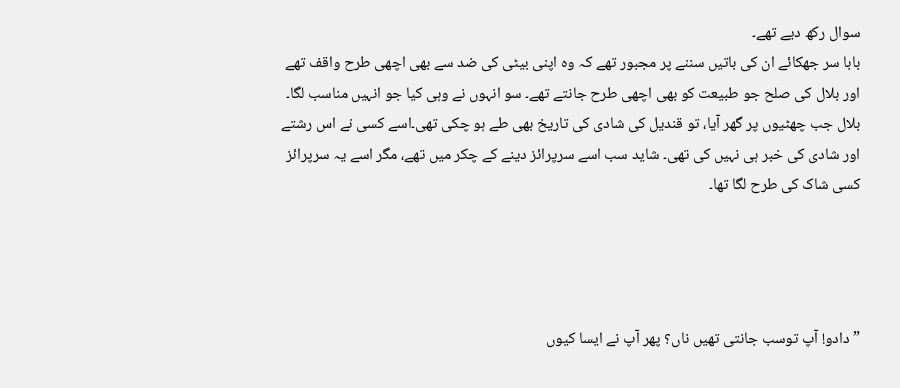سوال رکھ دیے تھے۔
بابا سر جھکائے ان کی باتیں سننے پر مجبور تھے کہ وہ اپنی بیٹی کی ضد سے بھی اچھی طرح واقف تھے اور بلال کی صلح جو طبیعت کو بھی اچھی طرح جانتے تھے۔ سو انہوں نے وہی کیا جو انہیں مناسب لگا۔ بلال جب چھٹیوں پر گھر آیا، تو قندیل کی شادی کی تاریخ بھی طے ہو چکی تھی۔اسے کسی نے اس رشتے اور شادی کی خبر ہی نہیں کی تھی۔ شاید سب اسے سرپرائز دینے کے چکر میں تھے، مگر اسے یہ سرپرائز کسی شاک کی طرح لگا تھا۔




” دادو! آپ توسب جانتی تھیں ناں؟ پھر آپ نے ایسا کیوں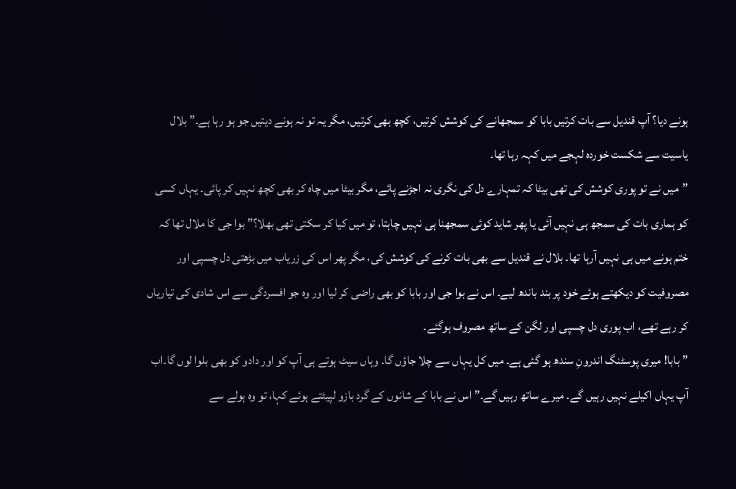ہونے دیا؟ آپ قندیل سے بات کرتیں بابا کو سمجھانے کی کوشش کرتیں، کچھ بھی کرتیں، مگر یہ تو نہ ہونے دیتیں جو ہو رہا ہے۔” بلال یاسیت سے شکست خوردہ لہجے میں کہہ رہا تھا۔
”میں نے تو پوری کوشش کی تھی بیٹا کہ تمہارے دل کی نگری نہ اجڑنے پائے، مگر بیٹا میں چاہ کر بھی کچھ نہیں کر پائی۔ یہاں کسی کو ہماری بات کی سمجھ ہی نہیں آئی یا پھر شاید کوئی سمجھنا ہی نہیں چاہتا، تو میں کیا کر سکتی تھی بھلا؟” بوا جی کا ملال تھا کہ ختم ہونے میں ہی نہیں آرہا تھا۔ بلال نے قندیل سے بھی بات کرنے کی کوشش کی، مگر پھر اس کی زریاب میں بڑھتی دل چسپی اور مصروفیت کو دیکھتے ہوئے خود پر بند باندھ لیے۔ اس نے بوا جی اور بابا کو بھی راضی کر لیا اور وہ جو افسردگی سے اس شادی کی تیاریاں کر رہے تھے، اب پوری دل چسپی اور لگن کے ساتھ مصروف ہوگئے۔
”بابا! میری پوسٹنگ اندرونِ سندھ ہو گئی ہے۔ میں کل یہاں سے چلا جاؤں گا۔ وہاں سیٹ ہوتے ہی آپ کو اور دادو کو بھی بلوا لوں گا۔اب آپ یہاں اکیلے نہیں رہیں گے۔ میرے ساتھ رہیں گے۔” اس نے بابا کے شانوں کے گرد بازو لپیٹتے ہوئے کہا، تو وہ ہولے سے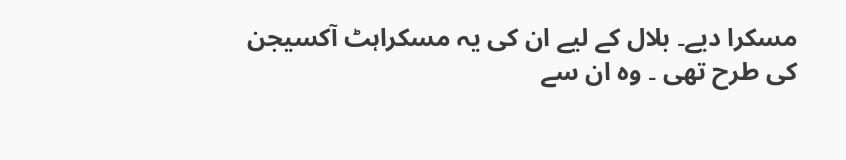مسکرا دیے۔ بلال کے لیے ان کی یہ مسکراہٹ آکسیجن کی طرح تھی ۔ وہ ان سے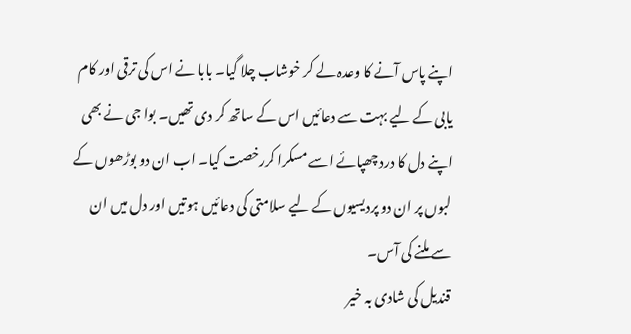اپنے پاس آنے کا وعدہ لے کر خوشاب چلا گیا۔ بابا نے اس کی ترقی اور کام یابی کے لیے بہت سے دعائیں اس کے ساتھ کر دی تھیں۔ بوا جی نے بھی اپنے دل کا درد چھپائے اسے مسکرا کررخصت کیا۔ اب ان دو بوڑھوں کے لبوں پر ان دو پردیسیوں کے لیے سلامتی کی دعائیں ہوتیں اور دل میں ان سے ملنے کی آس۔
قندیل کی شادی بہ خیر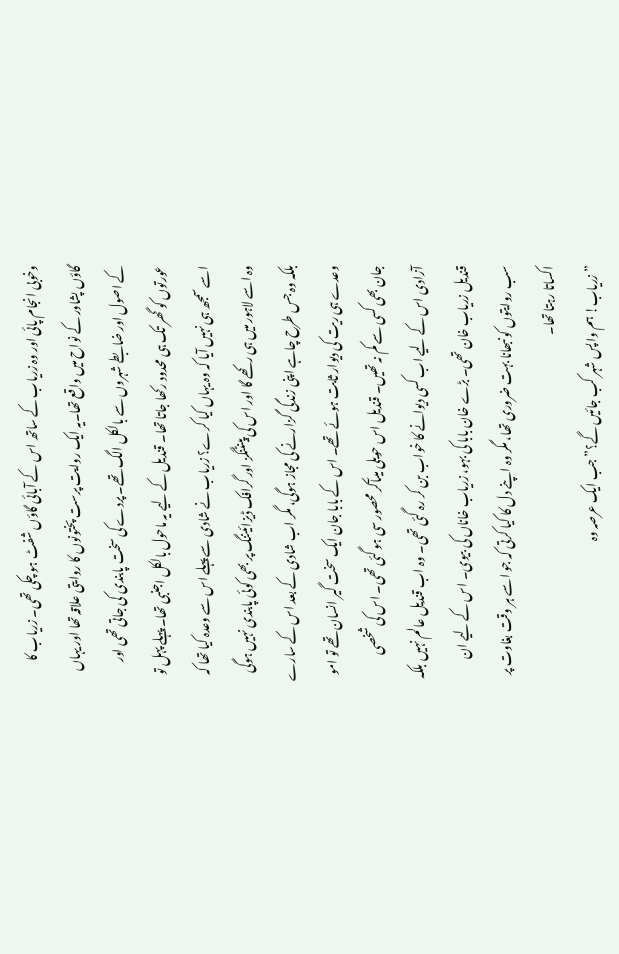وخوبی انجام پائی اور وہ زریاب کے ساتھ اس کے آبائی گاؤں شفٹ ہو چکی تھی۔ زریاب کا گاؤں پشاور کے نواح میں واقع تھا۔یہ ایک روایت پرست پختونوں کا روایتی علاقہ تھا اور یہاں کے اصول اور ضابطے شہروں سے بالکل الگ تھے۔ پردے کی سخت پابندی کی جاتی تھی اور عورتوں کو گھر تک ہی محدود رکھا جاتا تھا۔ قندیل کے لیے یہ ماحول بالکل اجنبی تھا۔ پہلے پہل تو اسے سمجھ ہی نہیں آیا کہ وہ یہاں کیا کرے؟ زریاب نے شادی سے پہلے اس سے وعدہ کیا تھا کہ وہ اسے لاہور میں ہی رکھے گا اور اس کی پینٹنگز اور گرافک ڈیزائیننگ پر بھی کوئی پابندی نہیں ہوگی بلکہ وہ جس طرح چاہے اپنی زندگی گزارنے کی مجاز ہوگی، مگر اب شادی کے بعد اس کے سارے وعدے ہی ریت کی دیوار ثابت ہوئے تھے۔ اس کے بابا جان ایک سخت گیر انسان تھے تو امو جان بھی کسی سے کم نہ تھیں۔ قندیل اس حویلی میںآکر محصور سی ہو گئی تھی۔ اس کی شخصی آزادی اس کے لیے اب کسی دیوانے کا خواب بن کر رہ گئی تھی۔ وہ اب قندیل عالم نہیں بلکہ قندیل زریاب خان تھی۔ بڑے خان بابا کی بہو، زریاب خاناں کی بیوی۔ اس کے لیے ان سب روایتوں کو نبھانا بہت ضروری تھا، مگر وہ اپنے دل کا کیا کرتی کہ جو اسے ہر وقت بغاوت پر اکساتا رہتا تھا۔
”زریاب! ہم واپس شہر کب جائیں گے؟” جب ایک عرصہ وہ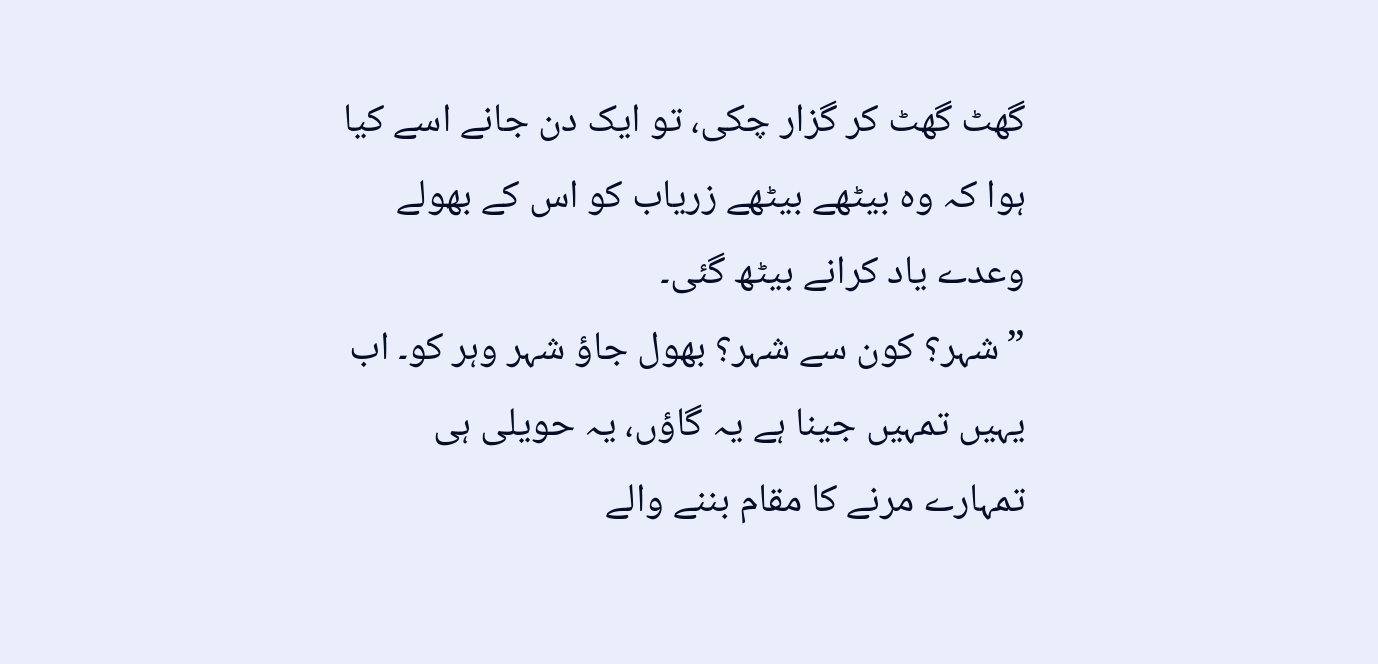گھٹ گھٹ کر گزار چکی، تو ایک دن جانے اسے کیا ہوا کہ وہ بیٹھے بیٹھے زریاب کو اس کے بھولے وعدے یاد کرانے بیٹھ گئی۔
”شہر؟ کون سے شہر؟ بھول جاؤ شہر وہر کو۔ اب یہیں تمہیں جینا ہے یہ گاؤں، یہ حویلی ہی تمہارے مرنے کا مقام بننے والے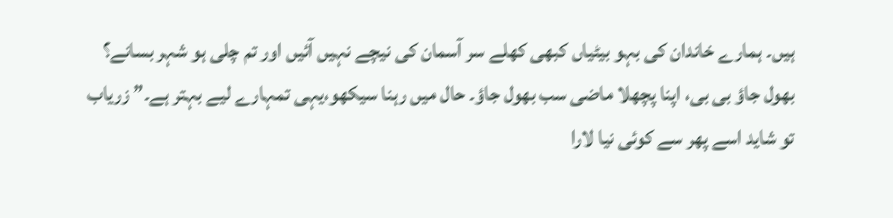ہیں۔ ہمارے خاندان کی بہو بیٹیاں کبھی کھلے سر آسمان کی نیچے نہیں آئیں اور تم چلی ہو شہر بسانے؟ بھول جاؤ بی بی، اپنا پچھلا ماضی سب بھول جاؤ۔ حال میں رہنا سیکھو،یہی تمہارے لیے بہتر ہے۔” زریاب تو شاید اسے پھر سے کوئی نیا لارا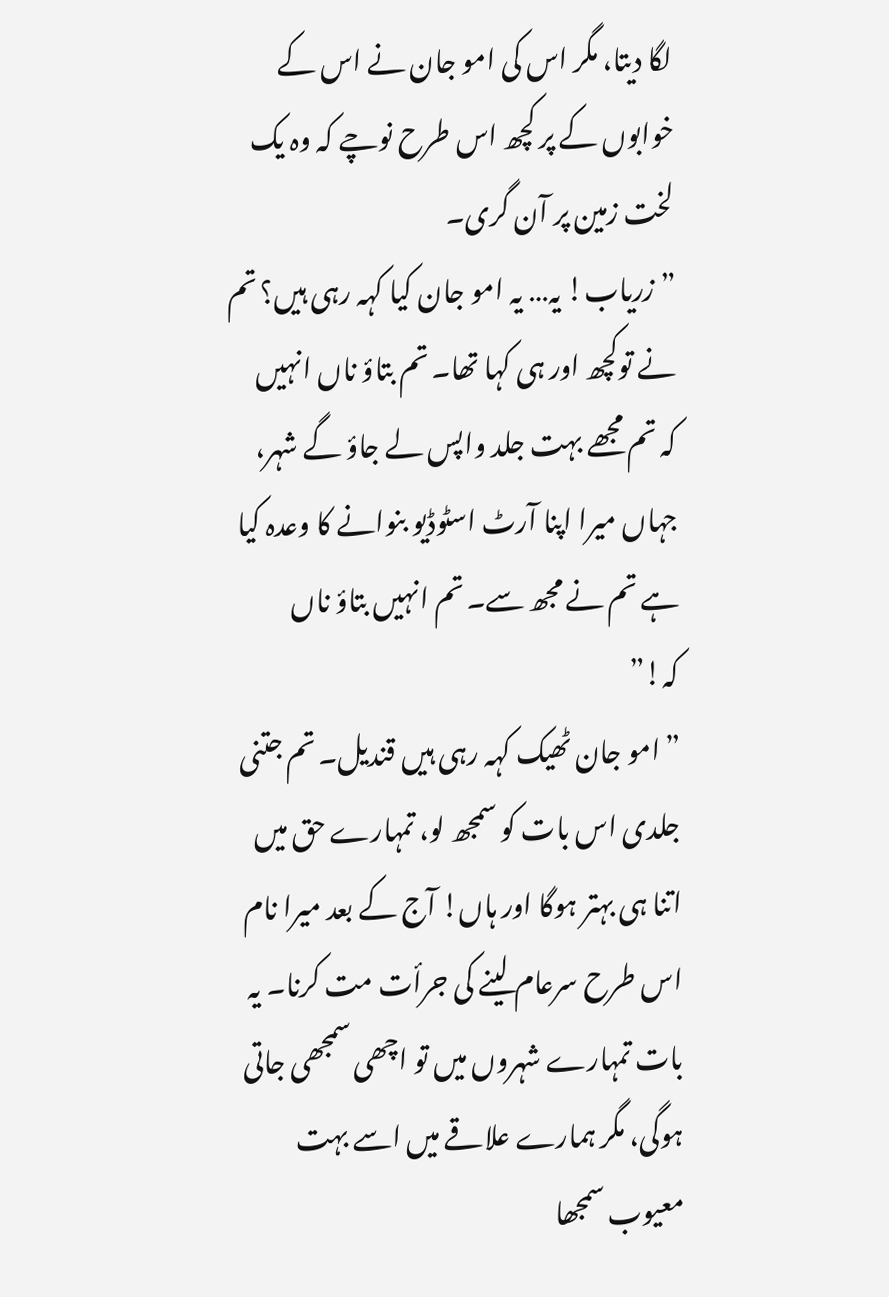لگا دیتا، مگر اس کی امو جان نے اس کے خوابوں کے پر کچھ اس طرح نوچے کہ وہ یک لخت زمین پر آن گری۔
”زریاب! یہ… یہ امو جان کیا کہہ رہی ہیں؟ تم نے توکچھ اور ہی کہا تھا۔ تم بتاؤ ناں انہیں کہ تم مجھے بہت جلد واپس لے جاؤ گے شہر، جہاں میرا اپنا آرٹ اسٹوڈیو بنوانے کا وعدہ کیا ہے تم نے مجھ سے۔ تم انہیں بتاؤ ناں کہ!”
”امو جان ٹھیک کہہ رہی ہیں قندیل۔ تم جتنی جلدی اس بات کو سمجھ لو، تمہارے حق میں اتنا ہی بہتر ہوگا اور ہاں! آج کے بعد میرا نام اس طرح سرعام لینے کی جرأت مت کرنا۔ یہ بات تمہارے شہروں میں تو اچھی سمجھی جاتی ہوگی، مگر ہمارے علاقے میں اسے بہت معیوب سمجھا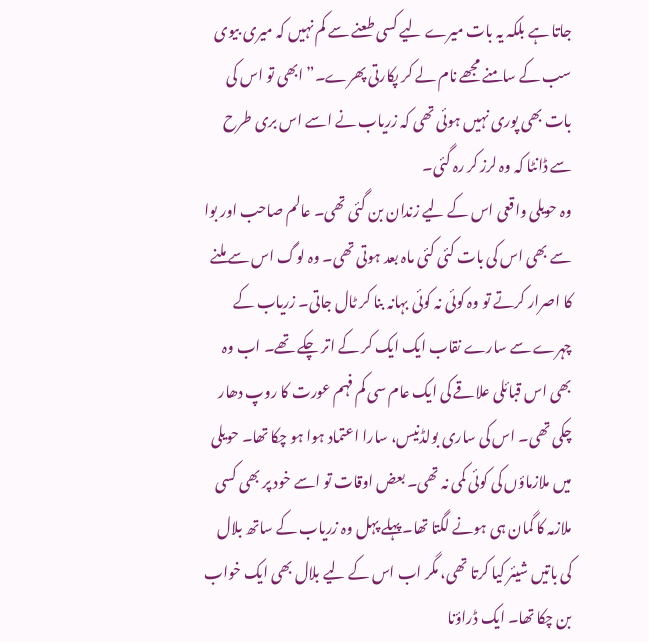جاتا ہے بلکہ یہ بات میرے لیے کسی طعنے سے کم نہیں کہ میری بیوی سب کے سامنے مجھے نام لے کر پکارتی پھرے۔” ابھی تو اس کی بات بھی پوری نہیں ہوئی تھی کہ زریاب نے اسے اس بری طرح سے ڈانٹا کہ وہ لرز کر رہ گئی۔
وہ حویلی واقعی اس کے لیے زندان بن گئی تھی۔ عالم صاحب اور بوا سے بھی اس کی بات کئی کئی ماہ بعد ہوتی تھی۔ وہ لوگ اس سے ملنے کا اصرار کرتے تو وہ کوئی نہ کوئی بہانہ بنا کر ٹال جاتی۔ زریاب کے چہرے سے سارے نقاب ایک ایک کر کے اتر چکے تھے۔ اب وہ بھی اس قبائلی علاقے کی ایک عام سی کم فہم عورت کا روپ دھار چکی تھی۔ اس کی ساری بولڈنیس، سارا اعتماد ہوا ہو چکا تھا۔ حویلی میں ملازماؤں کی کوئی کمی نہ تھی۔ بعض اوقات تو اسے خود پر بھی کسی ملازمہ کا گمان ہی ہونے لگتا تھا۔پہلے پہل وہ زریاب کے ساتھ بلال کی باتیں شیئر کیا کرتا تھی، مگر اب اس کے لیے بلال بھی ایک خواب بن چکا تھا۔ ایک ڈراؤنا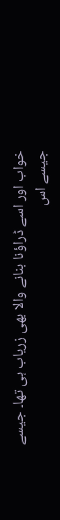خواب اور اسے ڈراؤنا بنانے والا بھی زریاب ہی تھا۔ جیسے جیسے اس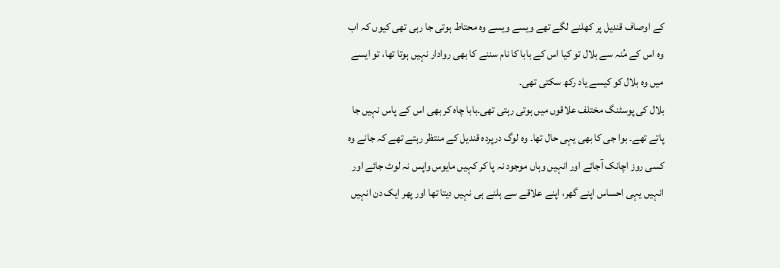کے اوصاف قندیل پر کھلنے لگے تھے ویسے ویسے وہ محتاط ہوتی جا رہی تھی کیوں کہ اب وہ اس کے مُنہ سے بلال تو کیا اس کے بابا کا نام سننے کا بھی روادار نہیں ہوتا تھا، تو ایسے میں وہ بلال کو کیسے یاد رکھ سکتی تھی۔
بلال کی پوسٹنگ مختلف علاقوں میں ہوتی رہتی تھی۔بابا چاہ کر بھی اس کے پاس نہیں جا پاتے تھے۔ بوا جی کا بھی یہی حال تھا۔ وہ لوگ درپردہ قندیل کے منتظر رہتے تھے کہ جانے وہ کسی روز اچانک آجائے اور انہیں وہاں موجود نہ پا کر کہیں مایوس واپس نہ لوٹ جائے اور انہیں یہی احساس اپنے گھر، اپنے علاقے سے ہلنے ہی نہیں دیتا تھا اور پھر ایک دن انہیں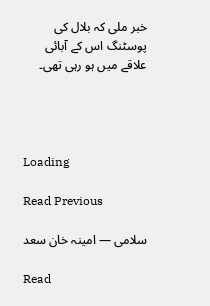خبر ملی کہ بلال کی پوسٹنگ اس کے آبائی علاقے میں ہو رہی تھی۔




Loading

Read Previous

سلامی — امینہ خان سعد

Read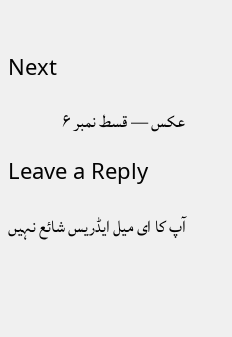Next

عکس — قسط نمبر ۶

Leave a Reply

آپ کا ای میل ایڈریس شائع نہیں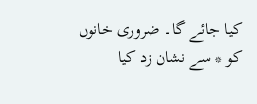کیا جائے گا۔ ضروری خانوں کو * سے نشان زد کیا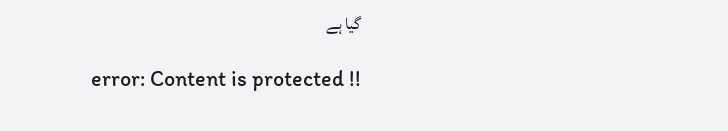گیا ہے

error: Content is protected !!